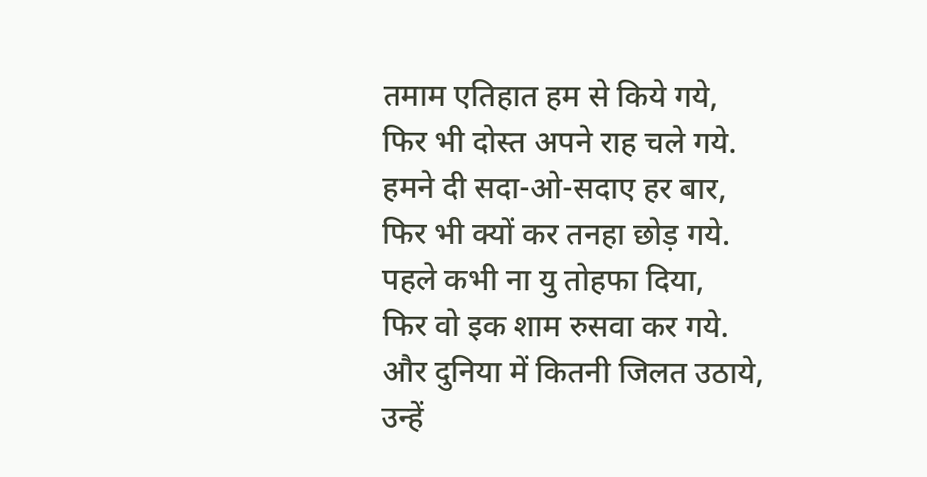तमाम एतिहात हम से किये गये,
फिर भी दोस्त अपने राह चले गये.
हमने दी सदा-ओ-सदाए हर बार,
फिर भी क्यों कर तनहा छोड़ गये.
पहले कभी ना यु तोहफा दिया,
फिर वो इक शाम रुसवा कर गये.
और दुनिया में कितनी जिलत उठाये,
उन्हें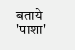बताये 'पाशा'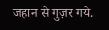जहान से गुज़र गये.